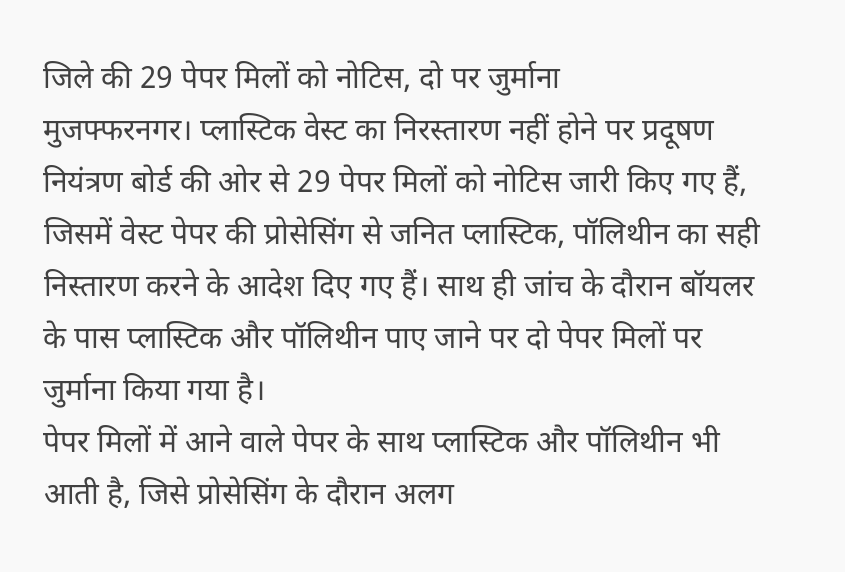जिले की 29 पेपर मिलों को नोटिस, दो पर जुर्माना
मुजफ्फरनगर। प्लास्टिक वेस्ट का निरस्तारण नहीं होने पर प्रदूषण नियंत्रण बोर्ड की ओर से 29 पेपर मिलों को नोटिस जारी किए गए हैं, जिसमें वेस्ट पेपर की प्रोसेसिंग से जनित प्लास्टिक, पॉलिथीन का सही निस्तारण करने के आदेश दिए गए हैं। साथ ही जांच के दौरान बॉयलर के पास प्लास्टिक और पॉलिथीन पाए जाने पर दो पेपर मिलों पर जुर्माना किया गया है।
पेपर मिलों में आने वाले पेपर के साथ प्लास्टिक और पॉलिथीन भी आती है, जिसे प्रोसेसिंग के दौरान अलग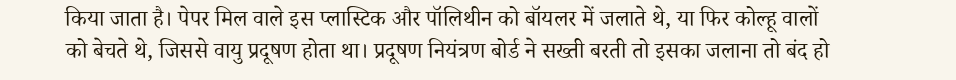किया जाता है। पेपर मिल वाले इस प्लास्टिक और पॉलिथीन को बॉयलर में जलाते थे, या फिर कोल्हू वालों को बेचते थे, जिससे वायु प्रदूषण होता था। प्रदूषण नियंत्रण बोर्ड ने सख्ती बरती तो इसका जलाना तो बंद हो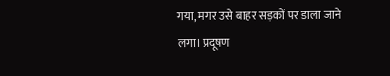गया, मगर उसे बाहर सड़कों पर डाला जाने लगा। प्रदूषण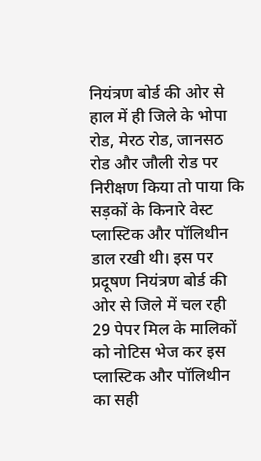नियंत्रण बोर्ड की ओर से हाल में ही जिले के भोपा रोड, मेरठ रोड, जानसठ रोड और जौली रोड पर निरीक्षण किया तो पाया कि सड़कों के किनारे वेस्ट प्लास्टिक और पॉलिथीन डाल रखी थी। इस पर प्रदूषण नियंत्रण बोर्ड की ओर से जिले में चल रही 29 पेपर मिल के मालिकों को नोटिस भेज कर इस प्लास्टिक और पॉलिथीन का सही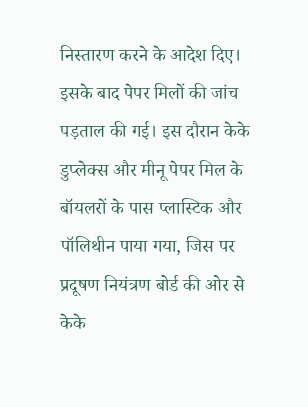निस्तारण करने के आदेश दिए। इसके बाद पेपर मिलों की जांच पड़ताल की गई। इस दौरान केके डुप्लेक्स और मीनू पेपर मिल के बॉयलरों के पास प्लास्टिक और पॉलिथीन पाया गया, जिस पर प्रदूषण नियंत्रण बोर्ड की ओर से केके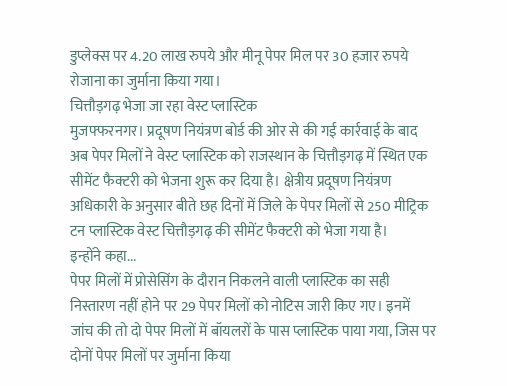डुप्लेक्स पर 4.20 लाख रुपये और मीनू पेपर मिल पर 30 हजार रुपये रोजाना का जुर्माना किया गया।
चित्तौड़गढ़ भेजा जा रहा वेस्ट प्लास्टिक
मुजफ्फरनगर। प्रदूषण नियंत्रण बोर्ड की ओर से की गई कार्रवाई के बाद अब पेपर मिलों ने वेस्ट प्लास्टिक को राजस्थान के चित्तौड़गढ़ में स्थित एक सीमेंट फैक्टरी को भेजना शुरू कर दिया है। क्षेत्रीय प्रदूषण नियंत्रण अधिकारी के अनुसार बीते छह दिनों में जिले के पेपर मिलों से 250 मीट्रिक टन प्लास्टिक वेस्ट चित्तौड़गढ़ की सीमेंट फैक्टरी को भेजा गया है।
इन्होंने कहा...
पेपर मिलों में प्रोसेसिंग के दौरान निकलने वाली प्लास्टिक का सही निस्तारण नहीं होने पर 29 पेपर मिलों को नोटिस जारी किए गए। इनमें जांच की तो दो पेपर मिलों में बॉयलरों के पास प्लास्टिक पाया गया, जिस पर दोनों पेपर मिलों पर जुर्माना किया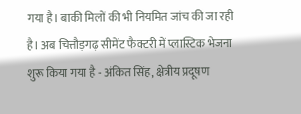गया है। बाकी मिलों की भी नियमित जांच की जा रही है। अब चित्तौड़गढ़ सीमेंट फैक्टरी में प्लास्टिक भेजना शुरू किया गया है - अंकित सिंह, क्षेत्रीय प्रदूषण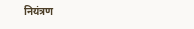नियंत्रण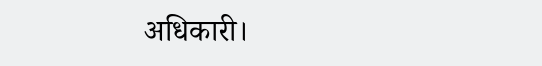अधिकारी।